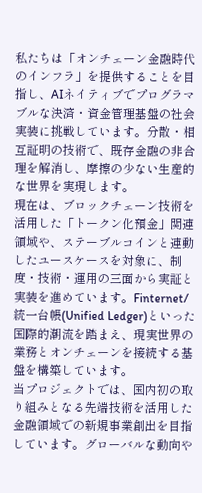私たちは「オンチェーン金融時代のインフラ」を提供することを目指し、AIネイティブでプログラマブルな決済・資金管理基盤の社会実装に挑戦しています。分散・相互証明の技術で、既存金融の非合理を解消し、摩擦の少ない生産的な世界を実現します。
現在は、ブロックチェーン技術を活用した「トークン化預金」関連領域や、ステーブルコインと連動したユースケースを対象に、制度・技術・運用の三面から実証と実装を進めています。Finternet/統一台帳(Unified Ledger)といった国際的潮流を踏まえ、現実世界の業務とオンチェーンを接続する基盤を構築しています。
当プロジェクトでは、国内初の取り組みとなる先端技術を活用した金融領域での新規事業創出を目指しています。グローバルな動向や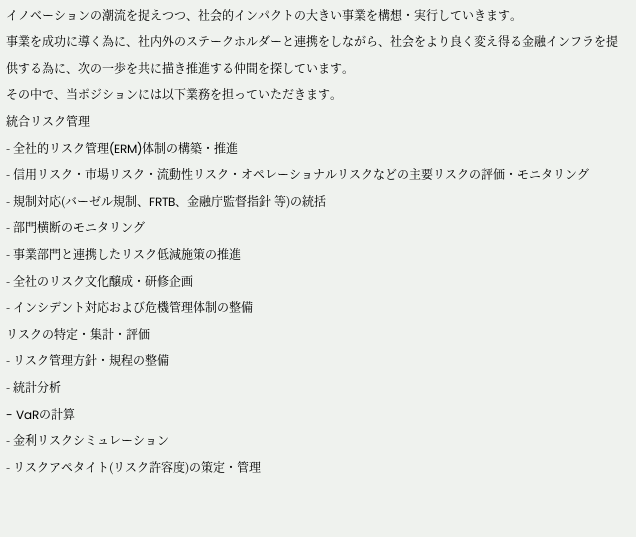イノベーションの潮流を捉えつつ、社会的インパクトの大きい事業を構想・実行していきます。
事業を成功に導く為に、社内外のステークホルダーと連携をしながら、社会をより良く変え得る金融インフラを提供する為に、次の一歩を共に描き推進する仲間を探しています。
その中で、当ポジションには以下業務を担っていただきます。
統合リスク管理
- 全社的リスク管理(ERM)体制の構築・推進
- 信用リスク・市場リスク・流動性リスク・オペレーショナルリスクなどの主要リスクの評価・モニタリング
- 規制対応(バーゼル規制、FRTB、金融庁監督指針 等)の統括
- 部門横断のモニタリング
- 事業部門と連携したリスク低減施策の推進
- 全社のリスク文化醸成・研修企画
- インシデント対応および危機管理体制の整備
リスクの特定・集計・評価
- リスク管理方針・規程の整備
- 統計分析
- VaRの計算
- 金利リスクシミュレーション
- リスクアペタイト(リスク許容度)の策定・管理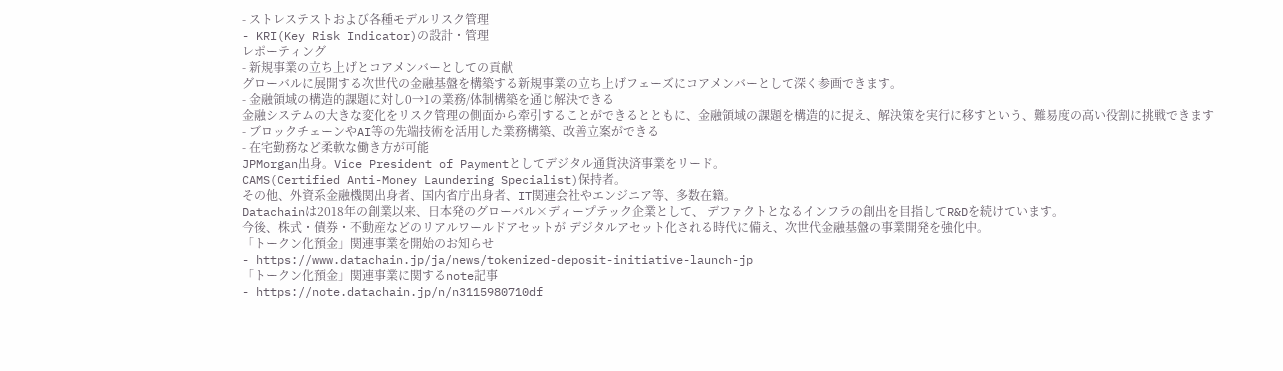- ストレステストおよび各種モデルリスク管理
- KRI(Key Risk Indicator)の設計・管理
レポーティング
- 新規事業の立ち上げとコアメンバーとしての貢献
グローバルに展開する次世代の金融基盤を構築する新規事業の立ち上げフェーズにコアメンバーとして深く参画できます。
- 金融領域の構造的課題に対し0→1の業務/体制構築を通じ解決できる
金融システムの大きな変化をリスク管理の側面から牽引することができるとともに、金融領域の課題を構造的に捉え、解決策を実行に移すという、難易度の高い役割に挑戦できます
- ブロックチェーンやAI等の先端技術を活用した業務構築、改善立案ができる
- 在宅勤務など柔軟な働き方が可能
JPMorgan出身。Vice President of Paymentとしてデジタル通貨決済事業をリード。
CAMS(Certified Anti-Money Laundering Specialist)保持者。
その他、外資系金融機関出身者、国内省庁出身者、IT関連会社やエンジニア等、多数在籍。
Datachainは2018年の創業以来、日本発のグローバル×ディープテック企業として、 デファクトとなるインフラの創出を目指してR&Dを続けています。
今後、株式・債券・不動産などのリアルワールドアセットが デジタルアセット化される時代に備え、次世代金融基盤の事業開発を強化中。
「トークン化預金」関連事業を開始のお知らせ
- https://www.datachain.jp/ja/news/tokenized-deposit-initiative-launch-jp
「トークン化預金」関連事業に関するnote記事
- https://note.datachain.jp/n/n3115980710df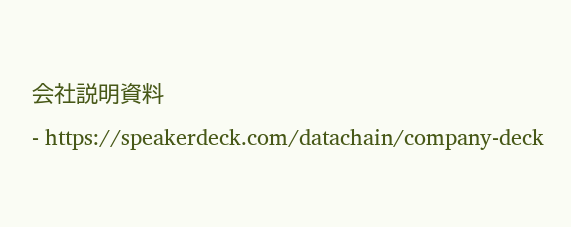会社説明資料
- https://speakerdeck.com/datachain/company-deck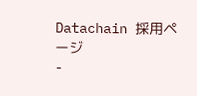Datachain 採用ページ
-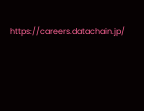https://careers.datachain.jp/